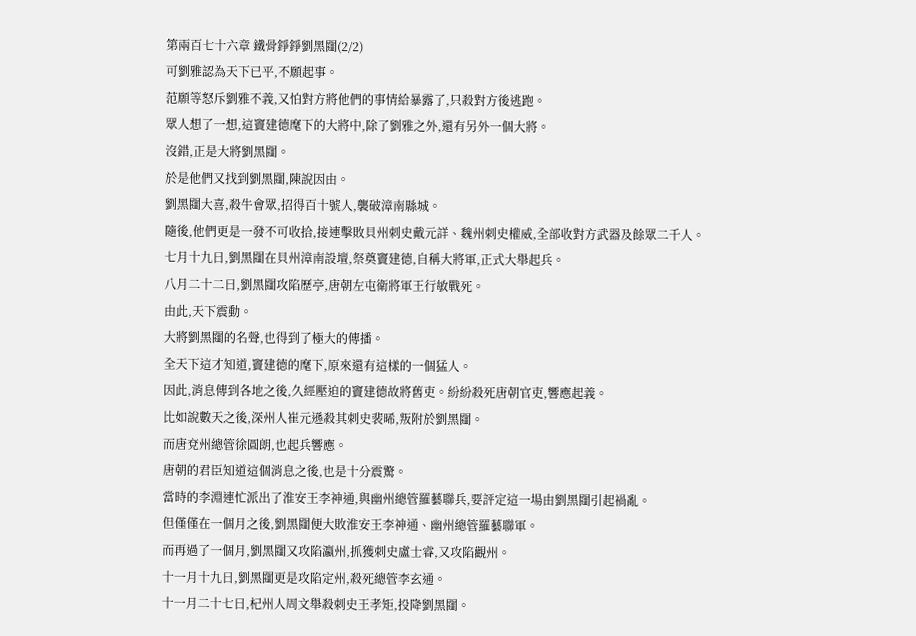第兩百七十六章 鐵骨錚錚劉黑闥(2/2)
可劉雅認為天下已平,不願起事。
范願等怒斥劉雅不義,又怕對方將他們的事情給暴露了,只殺對方後逃跑。
眾人想了一想,這竇建德麾下的大將中,除了劉雅之外,還有另外一個大將。
沒錯,正是大將劉黑闥。
於是他們又找到劉黑闥,陳說因由。
劉黑闥大喜,殺牛會眾,招得百十號人,襲破漳南縣城。
隨後,他們更是一發不可收拾,接連擊敗貝州刺史戴元詳、魏州刺史權威,全部收對方武器及餘眾二千人。
七月十九日,劉黑闥在貝州漳南設壇,祭奠竇建德,自稱大將軍,正式大舉起兵。
八月二十二日,劉黑闥攻陷歷亭,唐朝左屯衛將軍王行敏戰死。
由此,天下震動。
大將劉黑闥的名聲,也得到了極大的傳播。
全天下這才知道,竇建德的麾下,原來還有這樣的一個猛人。
因此,消息傳到各地之後,久經壓迫的竇建德故將舊吏。紛紛殺死唐朝官吏,響應起義。
比如說數天之後,深州人崔元遜殺其刺史裴晞,叛附於劉黑闥。
而唐兗州總管徐圓朗,也起兵響應。
唐朝的君臣知道這個消息之後,也是十分震驚。
當時的李淵連忙派出了淮安王李神通,與幽州總管羅藝聯兵,要評定這一場由劉黑闥引起禍亂。
但僅僅在一個月之後,劉黑闥便大敗淮安王李神通、幽州總管羅藝聯軍。
而再過了一個月,劉黑闥又攻陷瀛州,抓獲刺史盧士睿,又攻陷觀州。
十一月十九日,劉黑闥更是攻陷定州,殺死總管李玄通。
十一月二十七日,杞州人周文舉殺刺史王孝矩,投降劉黑闥。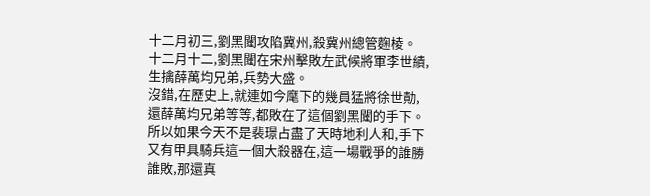十二月初三,劉黑闥攻陷冀州,殺冀州總管麴棱。
十二月十二,劉黑闥在宋州擊敗左武候將軍李世績,生擒薛萬均兄弟,兵勢大盛。
沒錯,在歷史上,就連如今麾下的幾員猛將徐世勣,還薛萬均兄弟等等,都敗在了這個劉黑闥的手下。
所以如果今天不是裴璟占盡了天時地利人和,手下又有甲具騎兵這一個大殺器在,這一場戰爭的誰勝誰敗,那還真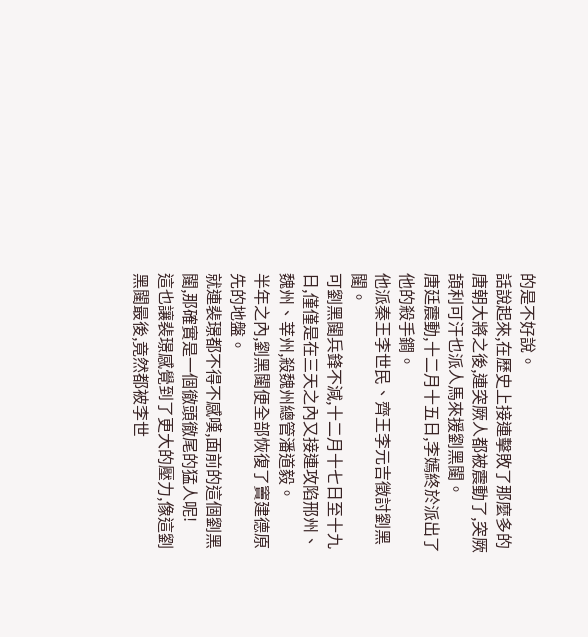的是不好說。
話說起來,在歷史上接連擊敗了那麼多的唐朝大將之後,連突厥人都被震動了,突厥頡利可汗也派人馬來援劉黑闥。
唐廷震動,十二月十五日,李嫣終於派出了他的殺手鐧。
他派秦王李世民、齊王李元吉徵討劉黑闥。
可劉黑闥兵鋒不減,十二月十七日至十九日,僅僅是在三天之內又接連攻陷邢州、魏州、莘州,殺魏州總管潘道毅。
半年之內,劉黑闥便全部恢復了竇建德原先的地盤。
就連裴璟都不得不感嘆,面前的這個劉黑闥,那確實是一個徹頭徹尾的猛人呢!
這也讓裴璟感覺到了更大的壓力,像這劉黑闥最後,竟然都被李世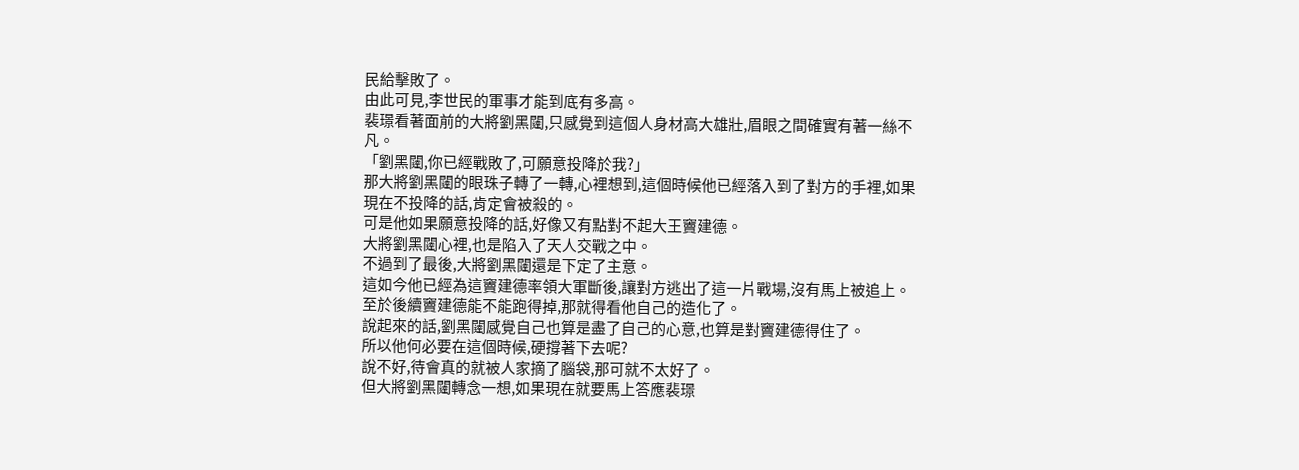民給擊敗了。
由此可見,李世民的軍事才能到底有多高。
裴璟看著面前的大將劉黑闥,只感覺到這個人身材高大雄壯,眉眼之間確實有著一絲不凡。
「劉黑闥,你已經戰敗了,可願意投降於我?」
那大將劉黑闥的眼珠子轉了一轉,心裡想到,這個時候他已經落入到了對方的手裡,如果現在不投降的話,肯定會被殺的。
可是他如果願意投降的話,好像又有點對不起大王竇建德。
大將劉黑闥心裡,也是陷入了天人交戰之中。
不過到了最後,大將劉黑闥還是下定了主意。
這如今他已經為這竇建德率領大軍斷後,讓對方逃出了這一片戰場,沒有馬上被追上。
至於後續竇建德能不能跑得掉,那就得看他自己的造化了。
說起來的話,劉黑闥感覺自己也算是盡了自己的心意,也算是對竇建德得住了。
所以他何必要在這個時候,硬撐著下去呢?
說不好,待會真的就被人家摘了腦袋,那可就不太好了。
但大將劉黑闥轉念一想,如果現在就要馬上答應裴璟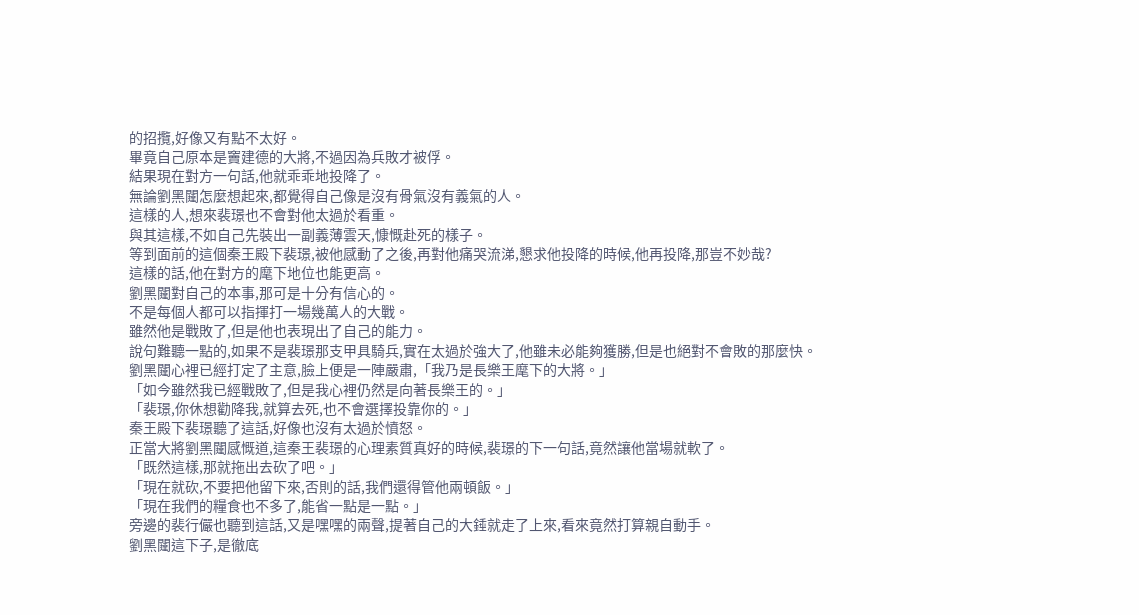的招攬,好像又有點不太好。
畢竟自己原本是竇建德的大將,不過因為兵敗才被俘。
結果現在對方一句話,他就乖乖地投降了。
無論劉黑闥怎麼想起來,都覺得自己像是沒有骨氣沒有義氣的人。
這樣的人,想來裴璟也不會對他太過於看重。
與其這樣,不如自己先裝出一副義薄雲天,慷慨赴死的樣子。
等到面前的這個秦王殿下裴璟,被他感動了之後,再對他痛哭流涕,懇求他投降的時候,他再投降,那豈不妙哉?
這樣的話,他在對方的麾下地位也能更高。
劉黑闥對自己的本事,那可是十分有信心的。
不是每個人都可以指揮打一場幾萬人的大戰。
雖然他是戰敗了,但是他也表現出了自己的能力。
說句難聽一點的,如果不是裴璟那支甲具騎兵,實在太過於強大了,他雖未必能夠獲勝,但是也絕對不會敗的那麼快。
劉黑闥心裡已經打定了主意,臉上便是一陣嚴肅,「我乃是長樂王麾下的大將。」
「如今雖然我已經戰敗了,但是我心裡仍然是向著長樂王的。」
「裴璟,你休想勸降我,就算去死,也不會選擇投靠你的。」
秦王殿下裴璟聽了這話,好像也沒有太過於憤怒。
正當大將劉黑闥感慨道,這秦王裴璟的心理素質真好的時候,裴璟的下一句話,竟然讓他當場就軟了。
「既然這樣,那就拖出去砍了吧。」
「現在就砍,不要把他留下來,否則的話,我們還得管他兩頓飯。」
「現在我們的糧食也不多了,能省一點是一點。」
旁邊的裴行儼也聽到這話,又是嘿嘿的兩聲,提著自己的大錘就走了上來,看來竟然打算親自動手。
劉黑闥這下子,是徹底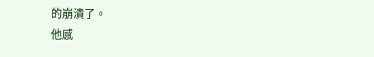的崩潰了。
他感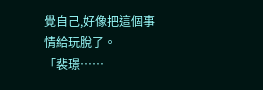覺自己,好像把這個事情給玩脫了。
「裴璟……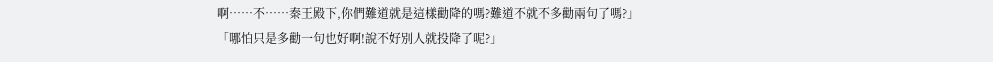啊……不……秦王殿下,你們難道就是這樣勸降的嗎?難道不就不多勸兩句了嗎?」
「哪怕只是多勸一句也好啊!說不好別人就投降了呢?」